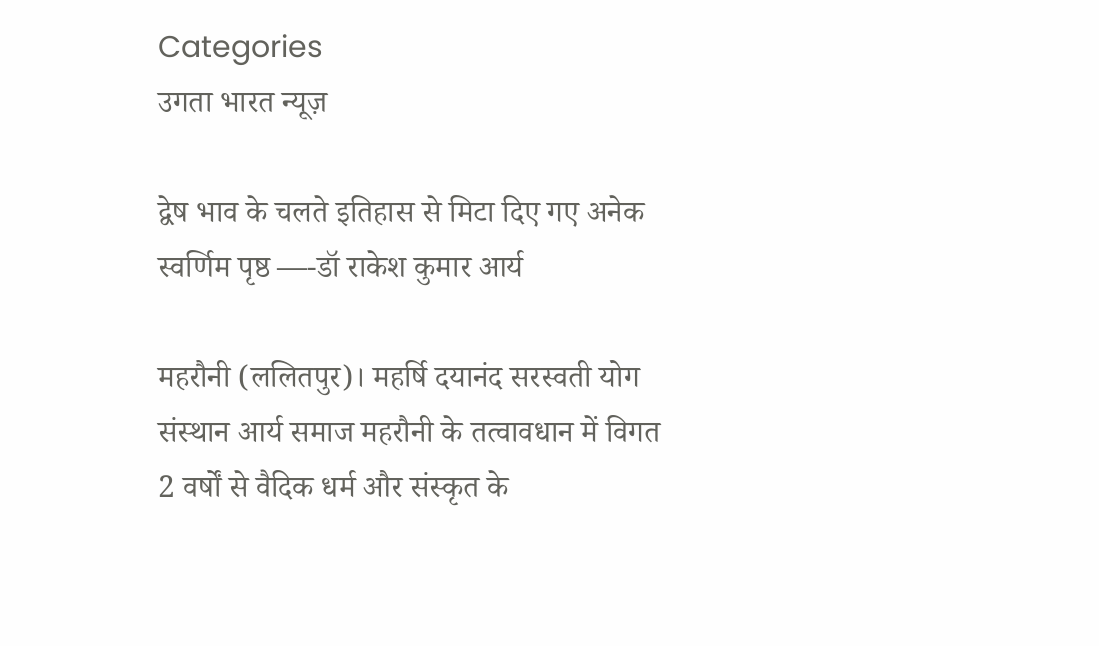Categories
उगता भारत न्यूज़

द्वेष भाव के चलते इतिहास से मिटा दिए गए अनेक स्वर्णिम पृष्ठ —-डॉ राकेश कुमार आर्य

महरौनी (ललितपुर)। महर्षि दयानंद सरस्वती योग संस्थान आर्य समाज महरौनी के तत्वावधान में विगत 2 वर्षों से वैदिक धर्म और संस्कृत के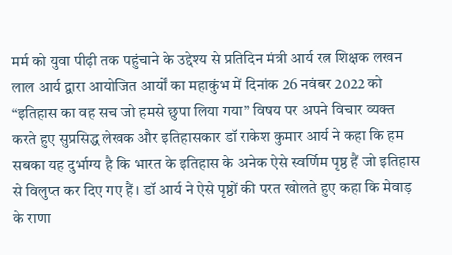मर्म को युवा पीढ़ी तक पहुंचाने के उद्देश्य से प्रतिदिन मंत्री आर्य रत्न शिक्षक लखन लाल आर्य द्वारा आयोजित आर्यों का महाकुंभ में दिनांक 26 नवंबर 2022 को
“इतिहास का वह सच जो हमसे छुपा लिया गया” विषय पर अपने विचार व्यक्त करते हुए सुप्रसिद्ध लेखक और इतिहासकार डॉ राकेश कुमार आर्य ने कहा कि हम सबका यह दुर्भाग्य है कि भारत के इतिहास के अनेक ऐसे स्वर्णिम पृष्ठ हैं जो इतिहास से विलुप्त कर दिए गए हैं। डॉ आर्य ने ऐसे पृष्ठों की परत खोलते हुए कहा कि मेवाड़ के राणा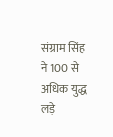संग्राम सिंह ने 100 से अधिक युद्ध लड़े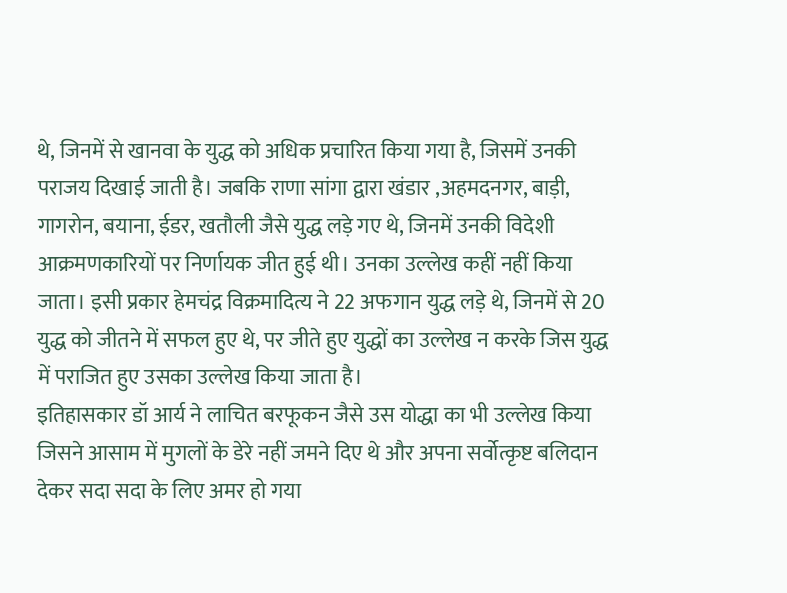थे, जिनमें से खानवा के युद्ध को अधिक प्रचारित किया गया है, जिसमें उनकी पराजय दिखाई जाती है। जबकि राणा सांगा द्वारा खंडार ,अहमदनगर, बाड़ी, गागरोन, बयाना, ईडर, खतौली जैसे युद्ध लड़े गए थे, जिनमें उनकी विदेशी आक्रमणकारियों पर निर्णायक जीत हुई थी। उनका उल्लेख कहीं नहीं किया जाता। इसी प्रकार हेमचंद्र विक्रमादित्य ने 22 अफगान युद्ध लड़े थे, जिनमें से 20 युद्ध को जीतने में सफल हुए थे, पर जीते हुए युद्धों का उल्लेख न करके जिस युद्ध में पराजित हुए उसका उल्लेख किया जाता है।
इतिहासकार डॉ आर्य ने लाचित बरफूकन जैसे उस योद्धा का भी उल्लेख किया जिसने आसाम में मुगलों के डेरे नहीं जमने दिए थे और अपना सर्वोत्कृष्ट बलिदान देकर सदा सदा के लिए अमर हो गया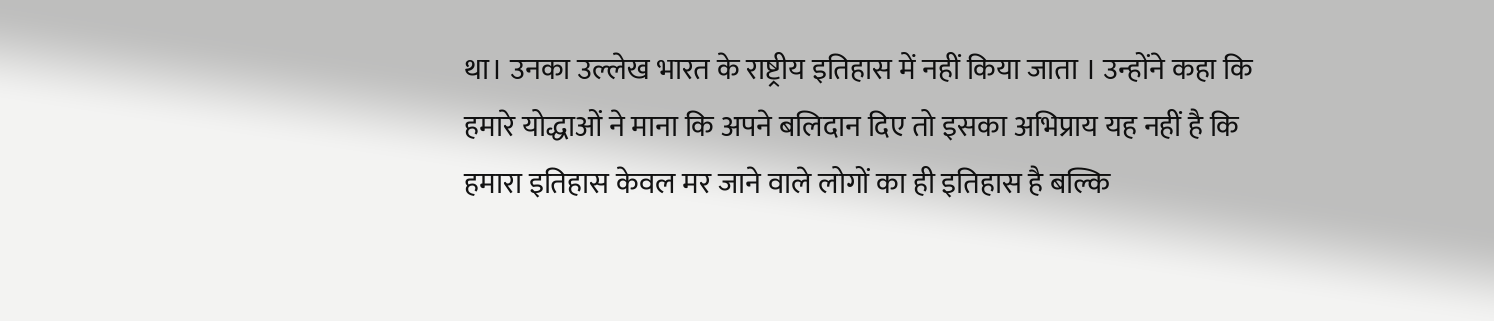था। उनका उल्लेख भारत के राष्ट्रीय इतिहास में नहीं किया जाता । उन्होंने कहा कि हमारे योद्धाओं ने माना कि अपने बलिदान दिए तो इसका अभिप्राय यह नहीं है कि हमारा इतिहास केवल मर जाने वाले लोगों का ही इतिहास है बल्कि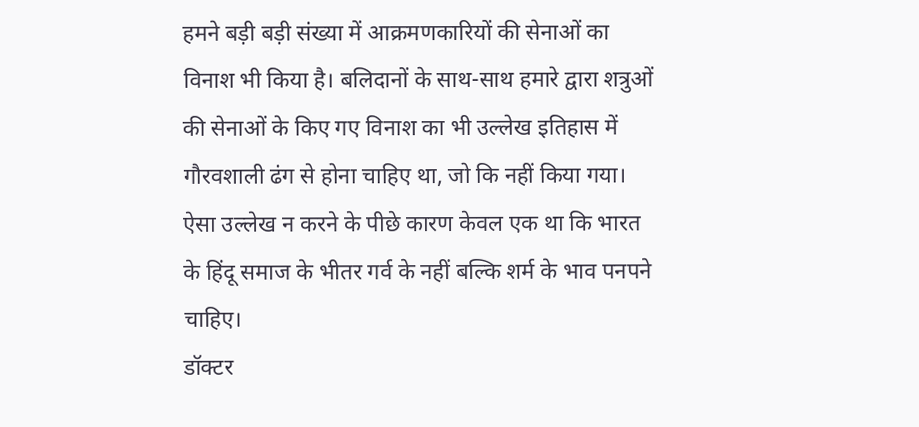हमने बड़ी बड़ी संख्या में आक्रमणकारियों की सेनाओं का विनाश भी किया है। बलिदानों के साथ-साथ हमारे द्वारा शत्रुओं की सेनाओं के किए गए विनाश का भी उल्लेख इतिहास में गौरवशाली ढंग से होना चाहिए था, जो कि नहीं किया गया। ऐसा उल्लेख न करने के पीछे कारण केवल एक था कि भारत के हिंदू समाज के भीतर गर्व के नहीं बल्कि शर्म के भाव पनपने चाहिए।
डॉक्टर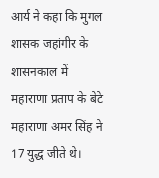आर्य ने कहा कि मुगल शासक जहांगीर के शासनकाल में महाराणा प्रताप के बेटे महाराणा अमर सिंह ने 17 युद्ध जीते थे।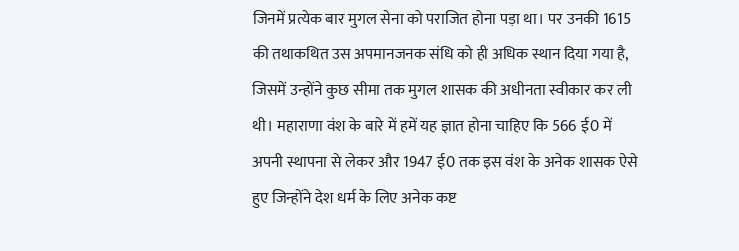जिनमें प्रत्येक बार मुगल सेना को पराजित होना पड़ा था। पर उनकी 1615 की तथाकथित उस अपमानजनक संधि को ही अधिक स्थान दिया गया है, जिसमें उन्होंने कुछ सीमा तक मुगल शासक की अधीनता स्वीकार कर ली थी। महाराणा वंश के बारे में हमें यह ज्ञात होना चाहिए कि 566 ई0 में अपनी स्थापना से लेकर और 1947 ई0 तक इस वंश के अनेक शासक ऐसे हुए जिन्होंने देश धर्म के लिए अनेक कष्ट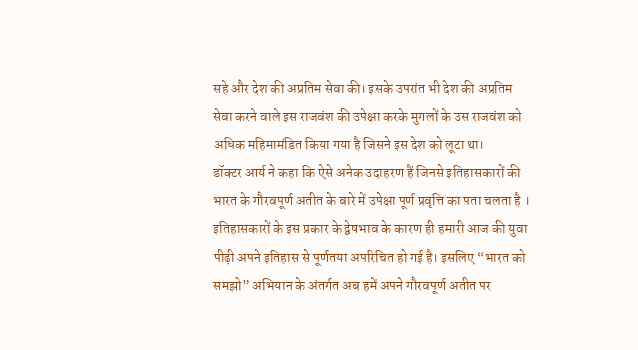सहे और देश की अप्रतिम सेवा की। इसके उपरांत भी देश की अप्रतिम सेवा करने वाले इस राजवंश की उपेक्षा करके मुगलों के उस राजवंश को अधिक महिमामंडित किया गया है जिसने इस देश को लूटा था।
डॉक्टर आर्य ने कहा कि ऐसे अनेक उदाहरण हैं जिनसे इतिहासकारों की भारत के गौरवपूर्ण अतीत के बारे में उपेक्षा पूर्ण प्रवृत्ति का पता चलता है । इतिहासकारों के इस प्रकार के द्वेषभाव के कारण ही हमारी आज की युवा पीढ़ी अपने इतिहास से पूर्णतया अपरिचित हो गई है। इसलिए “भारत को समझो” अभियान के अंतर्गत अब हमें अपने गौरवपूर्ण अतीत पर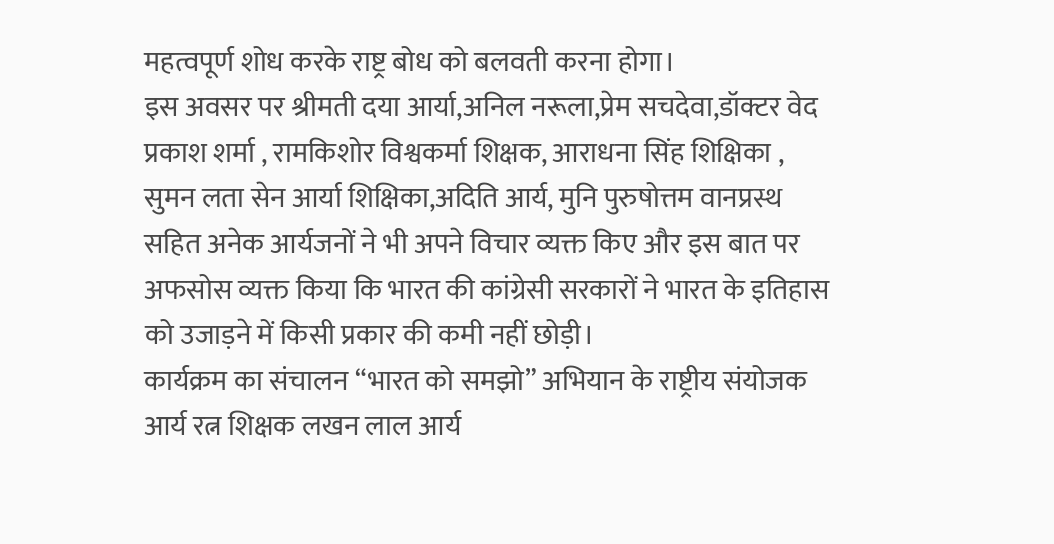महत्वपूर्ण शोध करके राष्ट्र बोध को बलवती करना होगा।
इस अवसर पर श्रीमती दया आर्या,अनिल नरूला,प्रेम सचदेवा,डॉक्टर वेद प्रकाश शर्मा , रामकिशोर विश्वकर्मा शिक्षक, आराधना सिंह शिक्षिका , सुमन लता सेन आर्या शिक्षिका,अदिति आर्य, मुनि पुरुषोत्तम वानप्रस्थ सहित अनेक आर्यजनों ने भी अपने विचार व्यक्त किए और इस बात पर अफसोस व्यक्त किया कि भारत की कांग्रेसी सरकारों ने भारत के इतिहास को उजाड़ने में किसी प्रकार की कमी नहीं छोड़ी।
कार्यक्रम का संचालन “भारत को समझो” अभियान के राष्ट्रीय संयोजक आर्य रत्न शिक्षक लखन लाल आर्य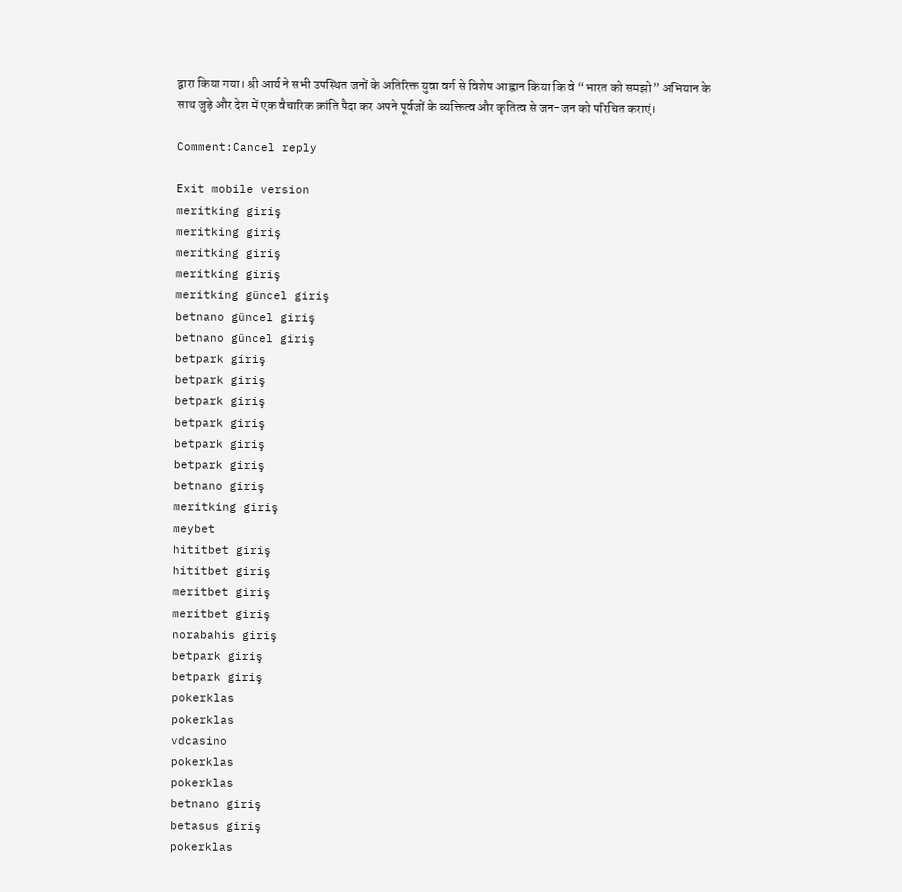द्वारा किया गया। श्री आर्य ने सभी उपस्थित जनों के अतिरिक्त युवा वर्ग से विशेष आह्वान किया कि वे “भारत को समझो” अभियान के साथ जुड़े और देश में एक वैचारिक क्रांति पैदा कर अपने पूर्वजों के व्यक्तित्व और कृतित्व से जन-जन को परिचित कराएं।

Comment:Cancel reply

Exit mobile version
meritking giriş
meritking giriş
meritking giriş
meritking giriş
meritking güncel giriş
betnano güncel giriş
betnano güncel giriş
betpark giriş
betpark giriş
betpark giriş
betpark giriş
betpark giriş
betpark giriş
betnano giriş
meritking giriş
meybet
hititbet giriş
hititbet giriş
meritbet giriş
meritbet giriş
norabahis giriş
betpark giriş
betpark giriş
pokerklas
pokerklas
vdcasino
pokerklas
pokerklas
betnano giriş
betasus giriş
pokerklas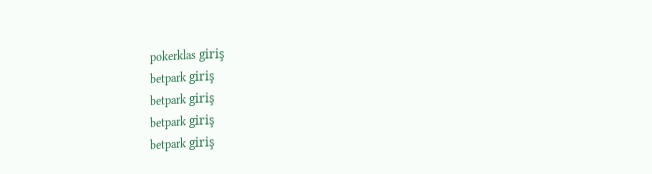pokerklas giriş
betpark giriş
betpark giriş
betpark giriş
betpark giriş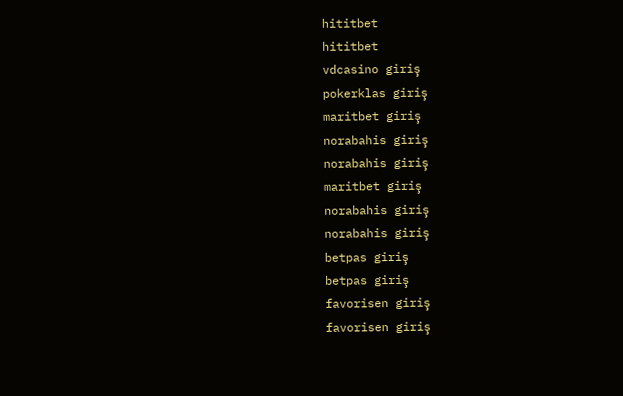hititbet
hititbet
vdcasino giriş
pokerklas giriş
maritbet giriş
norabahis giriş
norabahis giriş
maritbet giriş
norabahis giriş
norabahis giriş
betpas giriş
betpas giriş
favorisen giriş
favorisen giriş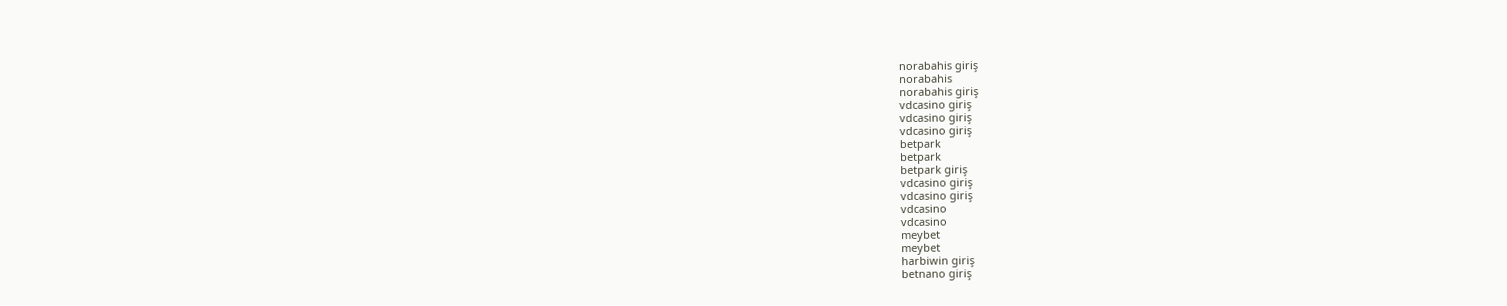norabahis giriş
norabahis
norabahis giriş
vdcasino giriş
vdcasino giriş
vdcasino giriş
betpark
betpark
betpark giriş
vdcasino giriş
vdcasino giriş
vdcasino
vdcasino
meybet
meybet
harbiwin giriş
betnano giriş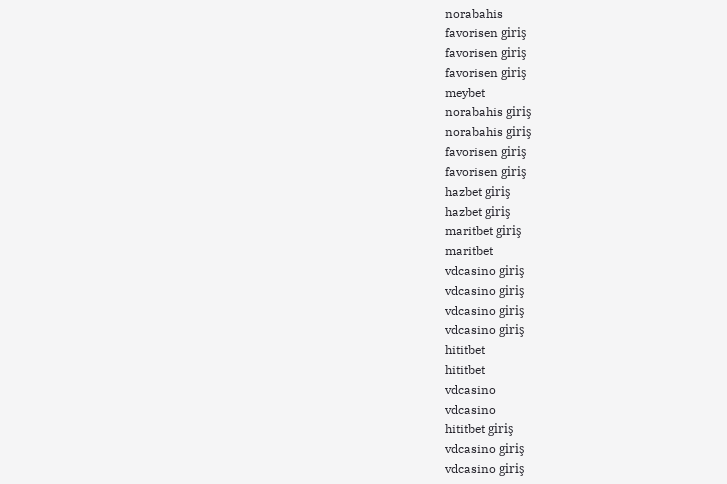norabahis
favorisen giriş
favorisen giriş
favorisen giriş
meybet
norabahis giriş
norabahis giriş
favorisen giriş
favorisen giriş
hazbet giriş
hazbet giriş
maritbet giriş
maritbet
vdcasino giriş
vdcasino giriş
vdcasino giriş
vdcasino giriş
hititbet
hititbet
vdcasino
vdcasino
hititbet giriş
vdcasino giriş
vdcasino giriş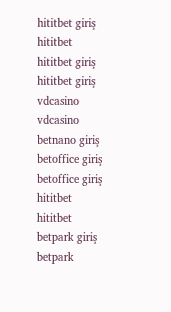hititbet giriş
hititbet
hititbet giriş
hititbet giriş
vdcasino
vdcasino
betnano giriş
betoffice giriş
betoffice giriş
hititbet
hititbet
betpark giriş
betpark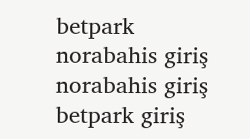betpark
norabahis giriş
norabahis giriş
betpark giriş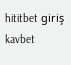hititbet giriş
kavbet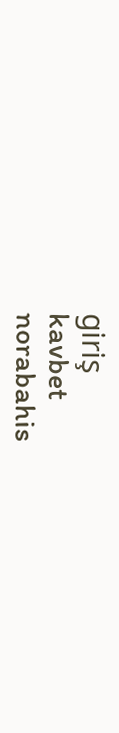giriş
kavbet
norabahis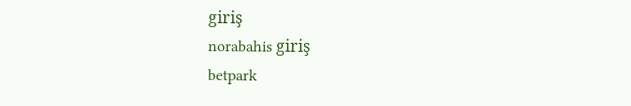giriş
norabahis giriş
betpark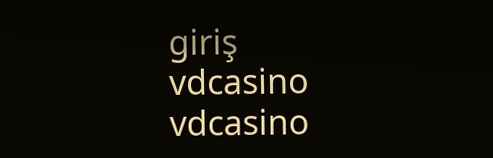giriş
vdcasino
vdcasino